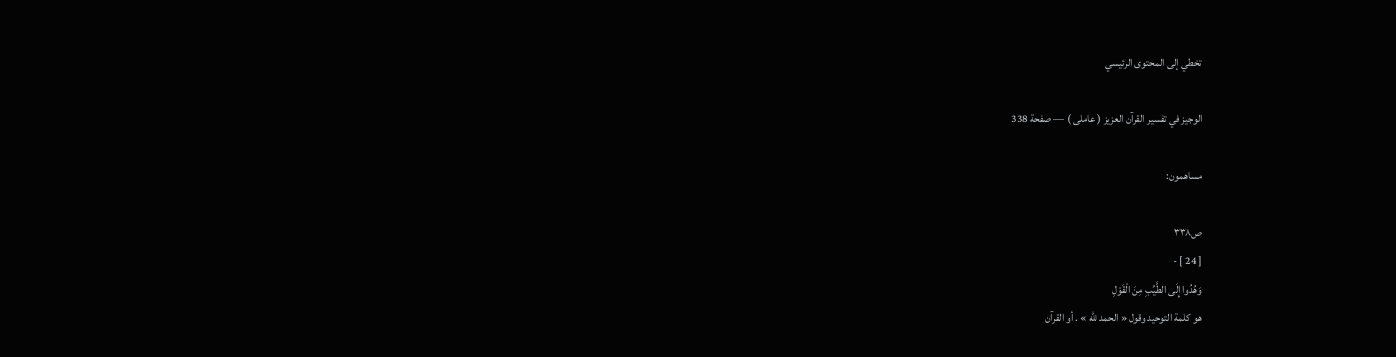تخطي إلى المحتوى الرئيسي

الوجيز في تفسير القرآن العزيز ( عاملى ) — صفحة 338

مساهمون:

ص٣٣٨
[ 24 ] -
وَهُدُوا إِلَى الطَّيِّبِ مِنَ الْقَوْلِ
هو كلمة التوحيد وقول « الحمد للّه » . أو القرآن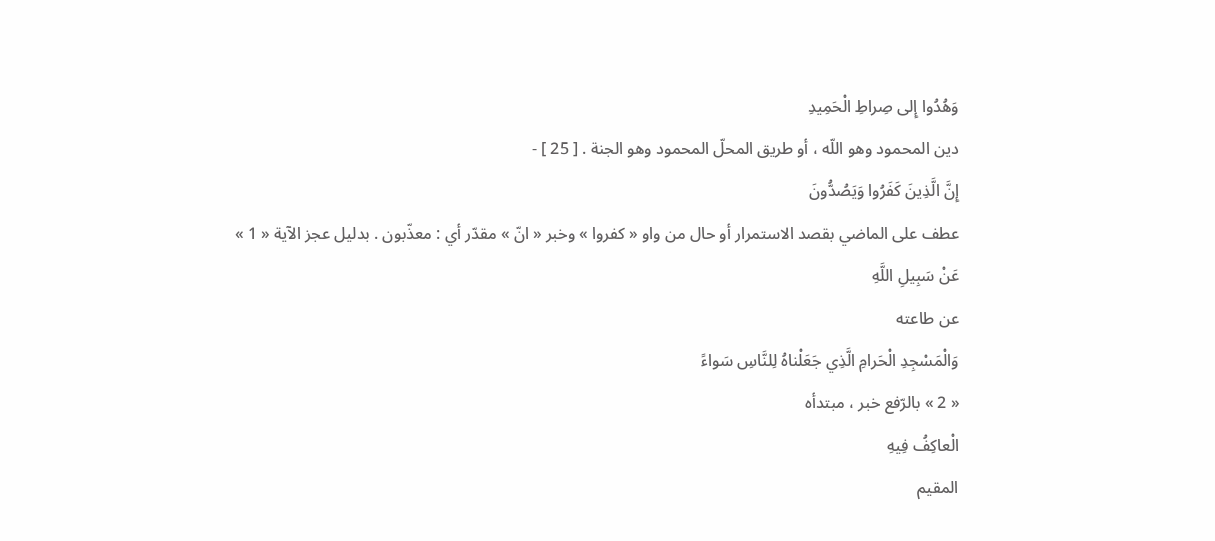وَهُدُوا إِلى صِراطِ الْحَمِيدِ
دين المحمود وهو اللّه ، أو طريق المحلّ المحمود وهو الجنة . [ 25 ] -
إِنَّ الَّذِينَ كَفَرُوا وَيَصُدُّونَ
عطف على الماضي بقصد الاستمرار أو حال من واو « كفروا » وخبر « انّ » مقدّر أي : معذّبون . بدليل عجز الآية « 1 »
عَنْ سَبِيلِ اللَّهِ
عن طاعته
وَالْمَسْجِدِ الْحَرامِ الَّذِي جَعَلْناهُ لِلنَّاسِ سَواءً
« 2 » بالرّفع خبر ، مبتدأه
الْعاكِفُ فِيهِ
المقيم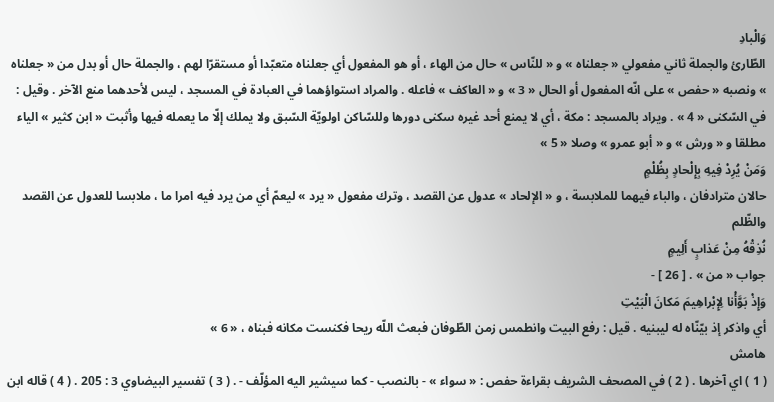وَالْبادِ
الطّارئ والجملة ثاني مفعولي « جعلناه » و « للنّاس » حال من الهاء ، أو هو المفعول أي جعلناه متعبّدا أو مستقرّا لهم ، والجملة حال أو بدل من « جعلناه » ونصبه « حفص » على انّه المفعول أو الحال « 3 » و « العاكف » فاعله . والمراد استواؤهما في العبادة في المسجد ، ليس لأحدهما منع الآخر . وقيل : في السّكنى « 4 » . ويراد بالمسجد : مكة ، أي لا يمنع أحد غيره سكنى دورها وللسّاكن اولويّة السّبق ولا يملك إلّا ما يعمله فيها وأثبت « ابن كثير » الياء مطلقا و « ورش » و « أبو عمرو » وصلا « 5 »
وَمَنْ يُرِدْ فِيهِ بِإِلْحادٍ بِظُلْمٍ
حالان مترادفان ، والباء فيهما للملابسة ، و « الإلحاد » عدول عن القصد ، وترك مفعول « يرد » ليعمّ أي من يرد فيه امرا ما ، ملابسا للعدول عن القصد والظّلم
نُذِقْهُ مِنْ عَذابٍ أَلِيمٍ
جواب « من » . [ 26 ] -
وَإِذْ بَوَّأْنا لِإِبْراهِيمَ مَكانَ الْبَيْتِ
أي واذكر إذ بيّنّاه له ليبنيه . قيل : رفع البيت وانطمس زمن الطّوفان فبعث اللّه ريحا فكنست مكانه فبناه ، « 6 »
هامش
( 1 ) اي آخرها . ( 2 ) في المصحف الشريف بقراءة حفص : « سواء » - بالنصب - كما سيشير اليه المؤلّف - . ( 3 ) تفسير البيضاوي 3 : 205 . ( 4 ) قاله ابن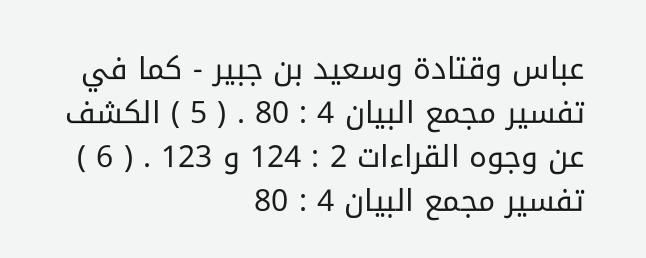عباس وقتادة وسعيد بن جبير - كما في تفسير مجمع البيان 4 : 80 . ( 5 ) الكشف عن وجوه القراءات 2 : 124 و 123 . ( 6 ) تفسير مجمع البيان 4 : 80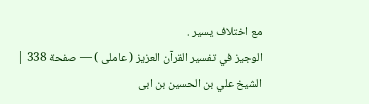مع اختلاف يسير .
الوجيز في تفسير القرآن العزيز ( عاملى ) — صفحة 338 | الشيخ علي بن الحسين بن ابى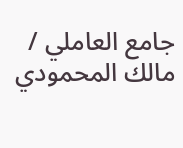جامع العاملي / مالك المحمودي